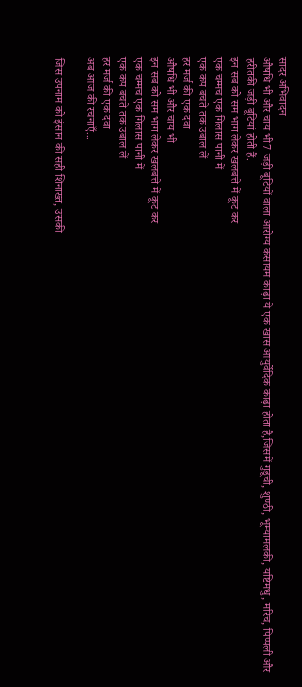सादर अभिवादन
औषधि भी और चाय भी7 जड़ी बूटियों वाला आरोग्य कसायम काढ़ा ये एक खास आयुर्वेदिक काढ़ा होता है,जिसमें गुडूची, शुण्ठी, भूम्यामलकी, यष्टिमधु, मरिच, पिप्पली और हरीतकी जड़ी बूटियां होती हैं.
इन सब को सम भाग लेकर खलबत्ते में कूट कर
एक चम्मच एक गिलास पानी में
एक कप बचते तक उबाल लें
हर मर्ज की एक दवा
औषधि भी और चाय भी
इन सब को सम भाग लेकर खलबत्ते में कूट कर
एक चम्मच एक गिलास पानी में
एक कप बचते तक उबाल लें
हर मर्ज की एक दवा
अब आज की रचनाएँ...

जिस उपनाम को इंसान की सही शिनाख्त, उसकी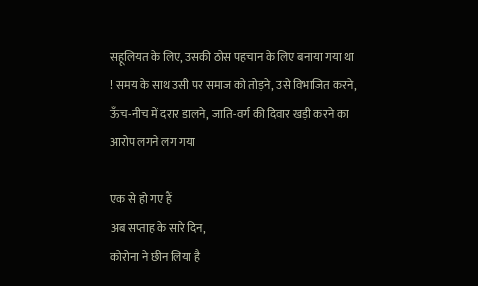सहूलियत के लिए, उसकी ठोस पहचान के लिए बनाया गया था ! समय के साथ उसी पर समाज को तोड़ने, उसे विभाजित करने, ऊँच-नीच में दरार डालने, जाति-वर्ग की दिवार खड़ी करने का आरोप लगने लग गया

एक से हो गए हैं
अब सप्ताह के सारे दिन,
कोरोना ने छीन लिया है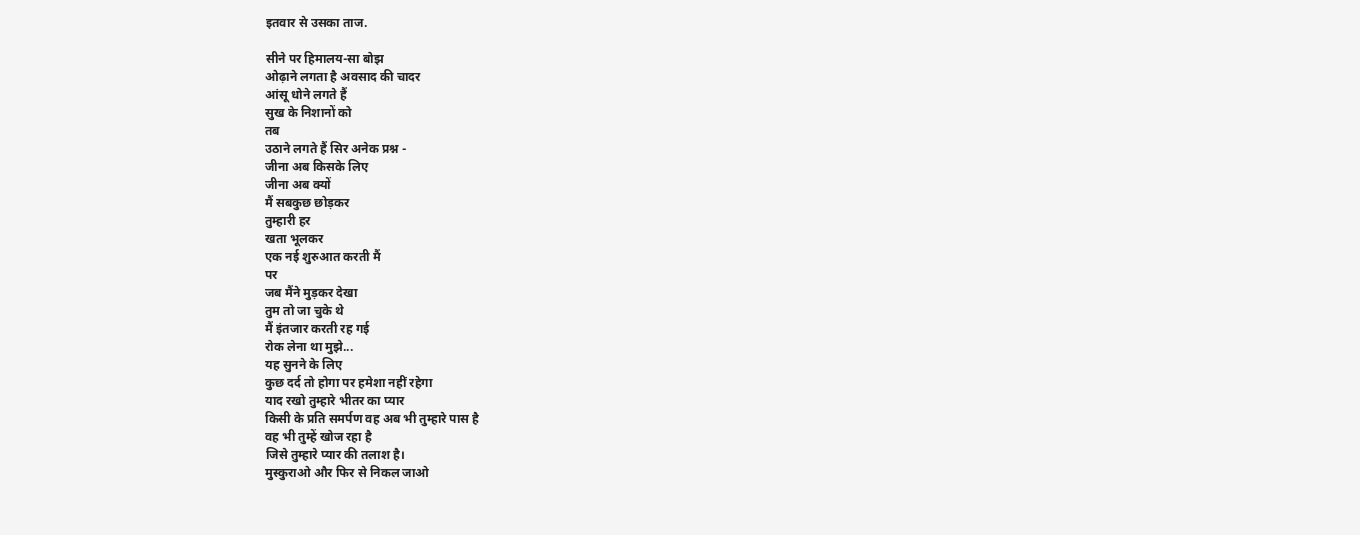इतवार से उसका ताज.

सीने पर हिमालय-सा बोझ
ओढ़ाने लगता है अवसाद की चादर
आंसू धोने लगते हैं
सुख के निशानों को
तब
उठाने लगते हैं सिर अनेक प्रश्न -
जीना अब किसके लिए
जीना अब क्यों
मैं सबकुछ छोड़कर
तुम्हारी हर
खता भूलकर
एक नई शुरुआत करती मैं
पर
जब मैंने मुड़कर देखा
तुम तो जा चुके थे
मैं इंतजार करती रह गई
रोक लेना था मुझे...
यह सुनने के लिए
कुछ दर्द तो होगा पर हमेशा नहीं रहेगा
याद रखो तुम्हारे भीतर का प्यार
किसी के प्रति समर्पण वह अब भी तुम्हारे पास है
वह भी तुम्हें खोज रहा है
जिसे तुम्हारे प्यार की तलाश है।
मुस्कुराओ और फिर से निकल जाओ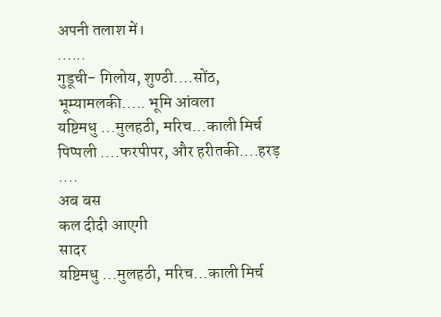अपनी तलाश में।
......
गुडूची- गिलोय, शुण्ठी....सोंठ, भूम्यामलकी..... भूमि आंवला
यष्टिमधु ...मुलहठी, मरिच...काली मिर्च
पिप्पली ....फरपीपर, और हरीतकी....हरड़
....
अब बस
कल दीदी आएगी
सादर
यष्टिमधु ...मुलहठी, मरिच...काली मिर्च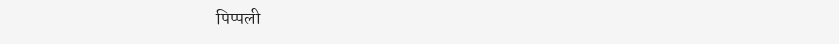पिप्पली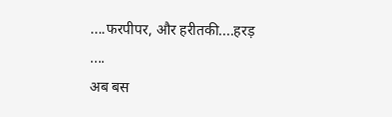....फरपीपर, और हरीतकी....हरड़
....
अब बस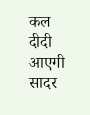कल दीदी आएगी
सादर